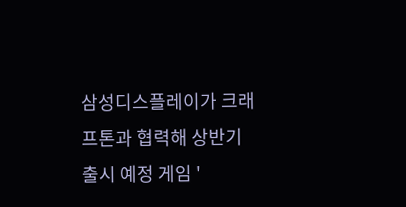삼성디스플레이가 크래프톤과 협력해 상반기 출시 예정 게임 '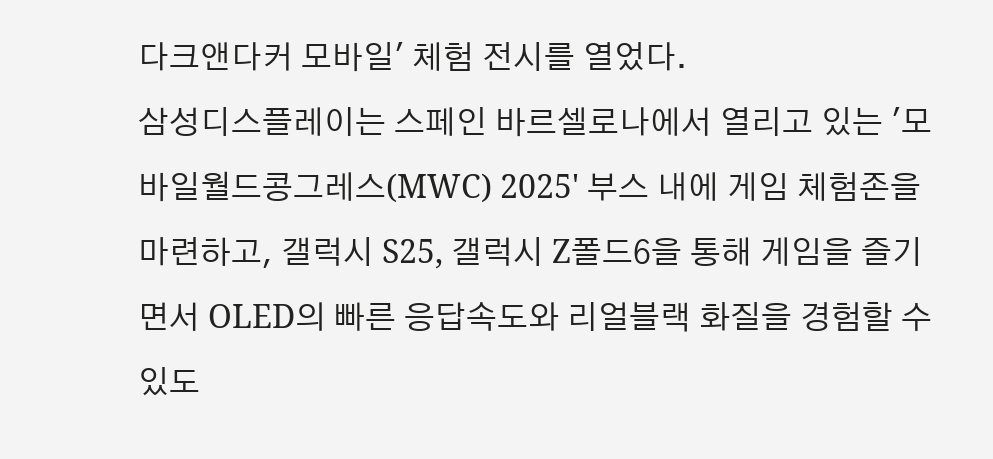다크앤다커 모바일' 체험 전시를 열었다.
삼성디스플레이는 스페인 바르셀로나에서 열리고 있는 '모바일월드콩그레스(MWC) 2025' 부스 내에 게임 체험존을 마련하고, 갤럭시 S25, 갤럭시 Z폴드6을 통해 게임을 즐기면서 OLED의 빠른 응답속도와 리얼블랙 화질을 경험할 수 있도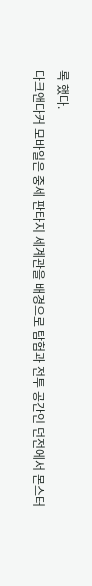록 했다.
다크앤다커 모바일은 중세 판타지 세계관을 배경으로 탐험과 전투 공간인 던전에서 몬스터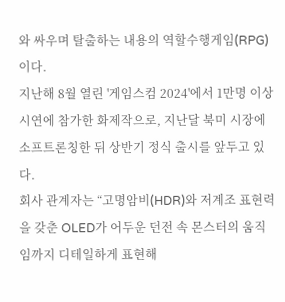와 싸우며 탈출하는 내용의 역할수행게임(RPG)이다.
지난해 8월 열린 '게임스컴 2024'에서 1만명 이상 시연에 참가한 화제작으로, 지난달 북미 시장에 소프트론칭한 뒤 상반기 정식 출시를 앞두고 있다.
회사 관계자는 “고명암비(HDR)와 저계조 표현력을 갖춘 OLED가 어두운 던전 속 몬스터의 움직임까지 디테일하게 표현해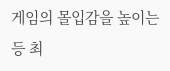게임의 몰입감을 높이는 등 최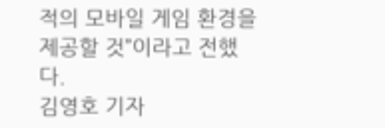적의 모바일 게임 환경을 제공할 것”이라고 전했다.
김영호 기자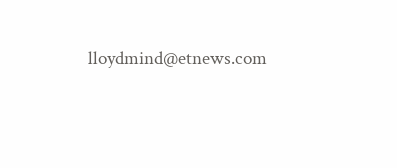lloydmind@etnews.com